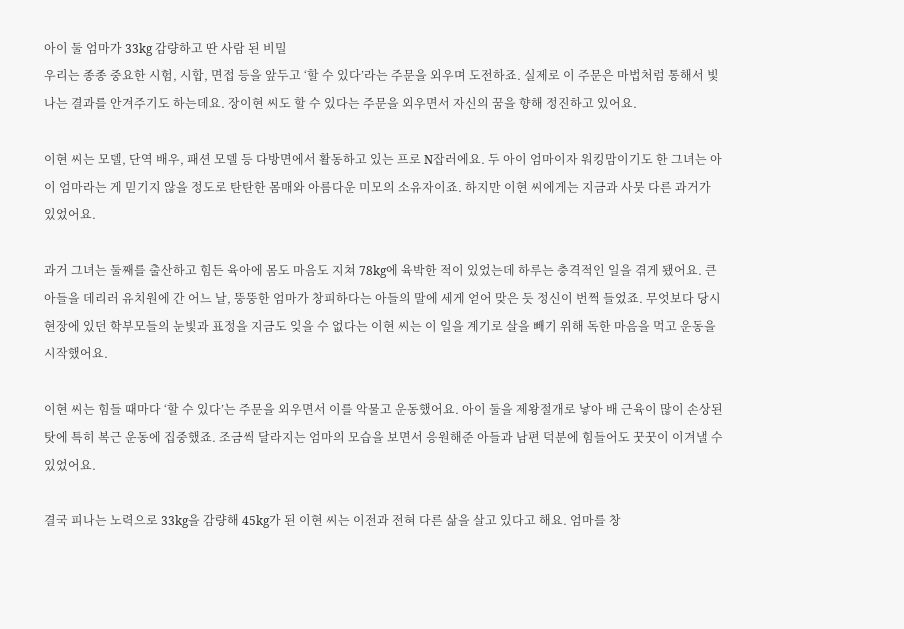아이 둘 엄마가 33kg 감량하고 딴 사람 된 비밀
우리는 종종 중요한 시험, 시합, 면접 등을 앞두고 ‘할 수 있다’라는 주문을 외우며 도전하죠. 실제로 이 주문은 마법처럼 통해서 빛나는 결과를 안겨주기도 하는데요. 장이현 씨도 할 수 있다는 주문을 외우면서 자신의 꿈을 향해 정진하고 있어요.

이현 씨는 모델, 단역 배우, 패션 모델 등 다방면에서 활동하고 있는 프로 N잡러에요. 두 아이 엄마이자 워킹맘이기도 한 그녀는 아이 엄마라는 게 믿기지 않을 정도로 탄탄한 몸매와 아름다운 미모의 소유자이죠. 하지만 이현 씨에게는 지금과 사뭇 다른 과거가 있었어요.

과거 그녀는 둘째를 출산하고 힘든 육아에 몸도 마음도 지쳐 78kg에 육박한 적이 있었는데 하루는 충격적인 일을 겪게 됐어요. 큰 아들을 데리러 유치원에 간 어느 날, 뚱뚱한 엄마가 창피하다는 아들의 말에 세게 얻어 맞은 듯 정신이 번쩍 들었죠. 무엇보다 당시 현장에 있던 학부모들의 눈빛과 표정을 지금도 잊을 수 없다는 이현 씨는 이 일을 계기로 살을 빼기 위해 독한 마음을 먹고 운동을 시작했어요.

이현 씨는 힘들 때마다 ‘할 수 있다’는 주문을 외우면서 이를 악물고 운동했어요. 아이 둘을 제왕절개로 낳아 배 근육이 많이 손상된 탓에 특히 복근 운동에 집중했죠. 조금씩 달라지는 엄마의 모습을 보면서 응원해준 아들과 남편 덕분에 힘들어도 꿋꿋이 이겨낼 수 있었어요.

결국 피나는 노력으로 33kg을 감량해 45kg가 된 이현 씨는 이전과 전혀 다른 삶을 살고 있다고 해요. 엄마를 창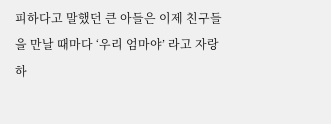피하다고 말했던 큰 아들은 이제 친구들을 만날 때마다 ‘우리 엄마야’ 라고 자랑하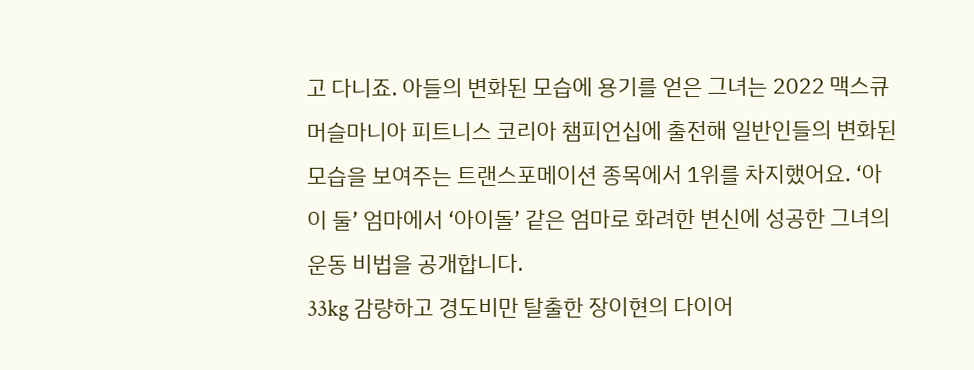고 다니죠. 아들의 변화된 모습에 용기를 얻은 그녀는 2022 맥스큐 머슬마니아 피트니스 코리아 챔피언십에 출전해 일반인들의 변화된 모습을 보여주는 트랜스포메이션 종목에서 1위를 차지했어요. ‘아이 둘’ 엄마에서 ‘아이돌’ 같은 엄마로 화려한 변신에 성공한 그녀의 운동 비법을 공개합니다.
33kg 감량하고 경도비만 탈출한 장이현의 다이어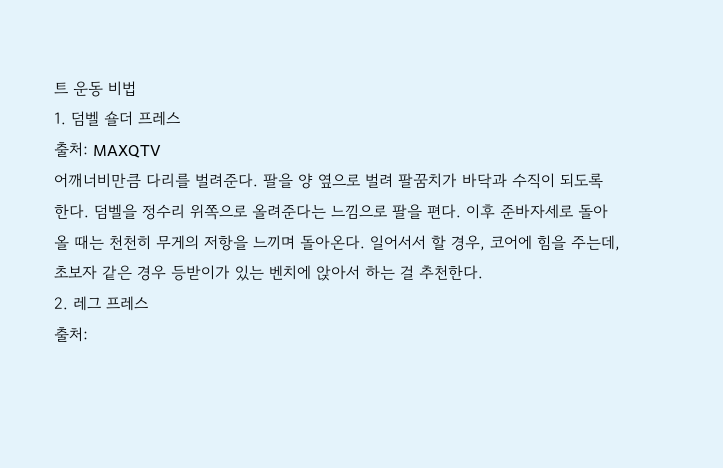트 운동 비법
1. 덤벨 숄더 프레스
출처: MAXQTV
어깨너비만큼 다리를 벌려준다. 팔을 양 옆으로 벌려 팔꿈치가 바닥과 수직이 되도록 한다. 덤벨을 정수리 위쪽으로 올려준다는 느낌으로 팔을 편다. 이후 준바자세로 돌아올 때는 천천히 무게의 저항을 느끼며 돌아온다. 일어서서 할 경우, 코어에 힘을 주는데, 초보자 같은 경우 등받이가 있는 벤치에 앉아서 하는 걸 추천한다.
2. 레그 프레스
출처: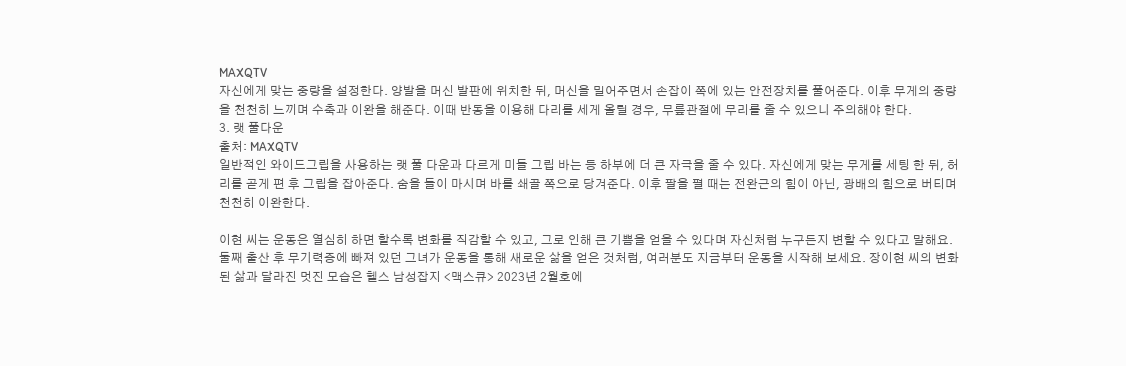MAXQTV
자신에게 맞는 중량을 설정한다. 양발을 머신 발판에 위치한 뒤, 머신을 밀어주면서 손잡이 쪽에 있는 안전장치를 풀어준다. 이후 무게의 중량을 천천히 느끼며 수축과 이완을 해준다. 이때 반동을 이용해 다리를 세게 올릴 경우, 무릎관절에 무리를 줄 수 있으니 주의해야 한다.
3. 랫 풀다운
출처: MAXQTV
일반적인 와이드그립을 사용하는 랫 풀 다운과 다르게 미들 그립 바는 등 하부에 더 큰 자극을 줄 수 있다. 자신에게 맞는 무게를 세팅 한 뒤, 허리를 곧게 편 후 그립을 잡아준다. 숨을 들이 마시며 바를 쇄골 쪽으로 당겨준다. 이후 팔을 펼 때는 전완근의 힘이 아닌, 광배의 힘으로 버티며 천천히 이완한다.

이현 씨는 운동은 열심히 하면 할수록 변화를 직감할 수 있고, 그로 인해 큰 기쁨을 얻을 수 있다며 자신처럼 누구든지 변할 수 있다고 말해요. 둘째 출산 후 무기력증에 빠져 있던 그녀가 운동을 통해 새로운 삶을 얻은 것처럼, 여러분도 지금부터 운동을 시작해 보세요. 장이현 씨의 변화된 삶과 달라진 멋진 모습은 헬스 남성잡지 <맥스큐> 2023년 2월호에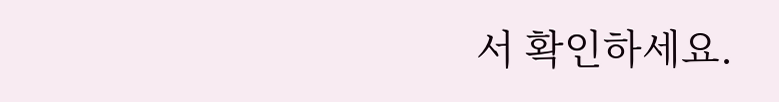서 확인하세요.